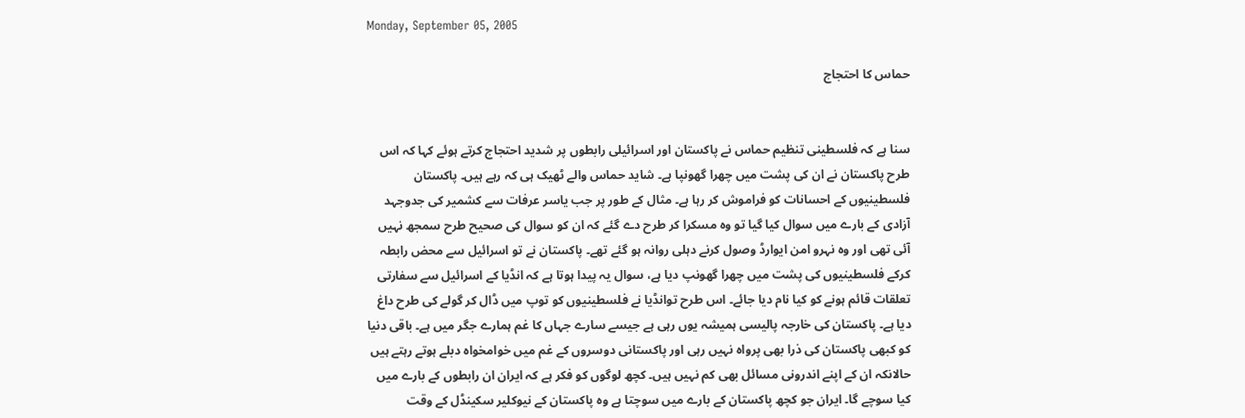Monday, September 05, 2005

حماس کا احتجاج


سنا ہے کہ فلسطینی تنظیم حماس نے پاکستان اور اسرائیلی رابطوں پر شدید احتجاج کرتے ہوئے کہا کہ اس طرح پاکستان نے ان کی پشت میں چھرا گھونپا ہے۔ شاید حماس والے ٹھیک ہی کہ رہے ہیں۔ پاکستان فلسطینیوں کے احسانات کو فراموش کر رہا ہے۔ مثال کے طور پر جب یاسر عرفات سے کشمیر کی جدوجہد آزادی کے بارے میں سوال کیا گیا تو وہ مسکرا کر طرح دے گئے کہ ان کو سوال کی صحیح طرح سمجھ نہیں آئی تھی اور وہ نہرو امن ایوارڈ وصول کرنے دہلی روانہ ہو گئے تھے۔ پاکستان نے تو اسرائیل سے محض رابطہ کرکے فلسطینیوں کی پشت میں چھرا گھونپ دیا ہے، سوال یہ پیدا ہوتا ہے کہ انڈیا کے اسرائیل سے سفارتی تعلقات قائم ہونے کو کیا نام دیا جائے۔ اس طرح توانڈیا نے فلسطینیوں کو توپ میں ڈال کر گولے کی طرح داغ دیا ہے۔ پاکستان کی خارجہ پالیسی ہمیشہ یوں رہی ہے جیسے سارے جہاں کا غم ہمارے جگر میں ہے۔ باقی دنیا کو کبھی پاکستان کی ذرا بھی پرواہ نہیں رہی اور پاکستانی دوسروں کے غم میں خوامخواہ دبلے ہوتے رہتے ہیں حالانکہ ان کے اپنے اندرونی مسائل بھی کم نہیں ہیں۔ کچھ لوگوں کو فکر ہے کہ ایران ان رابطوں کے بارے میں کیا سوچے گا۔ ایران جو کچھ پاکستان کے بارے میں سوچتا ہے وہ پاکستان کے نیوکلیر سکینڈل کے وقت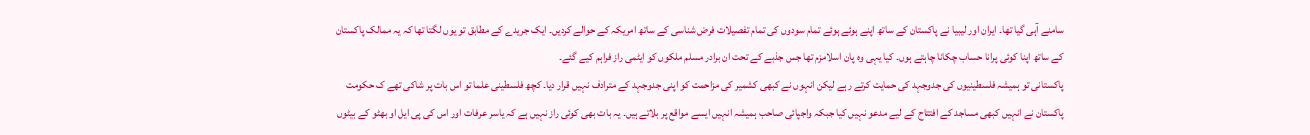سامنے آہی گیا تھا۔ ایران اور لیبیا نے پاکستان کے ساتھ اپنے ہوئے ہوئے تمام سودوں کی تمام تفصیلات فرض شناسی کے ساتھ امریکہ کے حوالے کردیں۔ ایک جریدے کے مطابق تو یوں لگتا تھا کہ یہ ممالک پاکستان کے ساتھ اپنا کوئی پرانا حساب چکانا چاہتے ہوں۔ کیا یہی وہ پان اسلامزم تھا جس جذبے کے تحت ان برادر مسلم ملکوں کو ایٹمی راز فراہم کیے گئے۔
پاکستانی تو ہمیشہ فلسطینیوں کی جدوجہد کی حمایت کرتے رہے لیکن انہوں نے کبھی کشمیر کی مزاحمت کو اپنی جدوجہد کے مترادف نہیں قرار دیا۔ کچھ فلسطینی علما تو اس بات پر شاکی تھے ک حکومت پاکستان نے انہیں کبھی مساجد کے افتتاح کے لیے مدعو نہیں کیا جبکہ واجپائی صاحب ہمیشہ انہیں ایسے مواقع پر بلاتے ہیں۔ یہ بات بھی کوئی راز نہیں ہے کہ یاسر عرفات اور اس کی پی ایل او بھٹو کے بیٹوں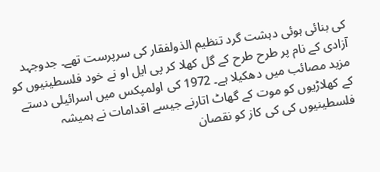کی بنائی ہوئی دہشت گرد تنظیم الذولفقار کی سرپرست تھے۔ جدوجہد آزادی کے نام پر طرح طرح کے گل کھلا کر پی ایل او نے خود فلسطینیوں کو مزید مصائب میں دھکیلا ہے۔ 1972 کی اولمپکس میں اسرائیلی دستے کے کھلاڑیوں کو موت کے گھاٹ اتارنے جیسے اقدامات نے ہمیشہ فلسطینیوں کی کی کاز کو نقصان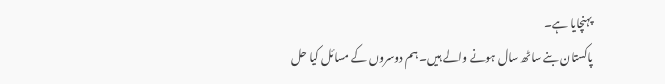پہنچایا ہے۔
پاکستان بنے ساٹھ سال ہونے والے ہیں۔ ہم دوسروں کے مسائل کیا حل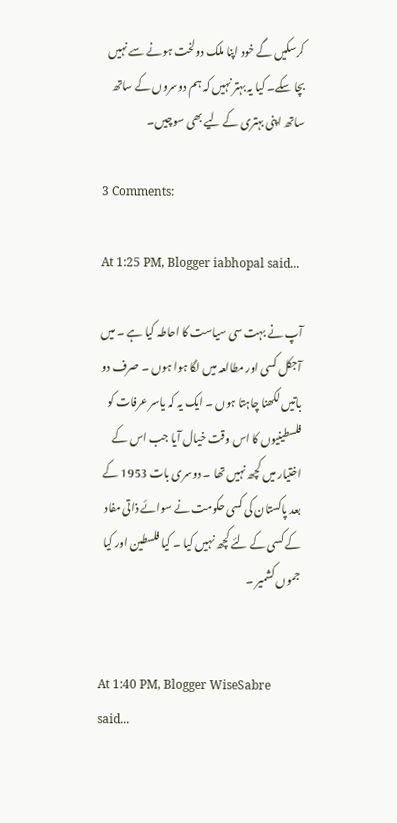کرسکیں گے خود اپنا ملک دولخت ہونے سے نہیں بچا سکے۔ کیا یہ بہتر نہیں کہ ہم دوسروں کے ساتھ ساتھ اپنی بہتری کے لیے بھی سوچیں۔

3 Comments:

At 1:25 PM, Blogger iabhopal said...

آپ نے بہت سی سیاست کا احاطہ کیا ہے ۔ میں آجکل کسی اور مطالعہ میں لگا ہوا ہوں ۔ صرف دو باتیں لکھنا چاہتا ہوں ۔ ایک یہ کہ یاسر عرفات کو فلسطینیوں کا اس وقت خیال آیا جب اس کے اختیار میں کچھ نہیں تھا ۔ دوسری بات 1953 کے بعد پاکستان کی کسی حکومت نے سوائے ذاتی مفاد کے کسی کے لئے کچھ نہیں کیا ۔ کیا فلسطین اور کیا جموں کشمیر ۔


At 1:40 PM, Blogger WiseSabre said...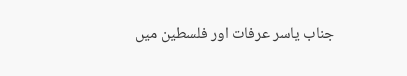جناب یاسر عرفات اور فلسطین میں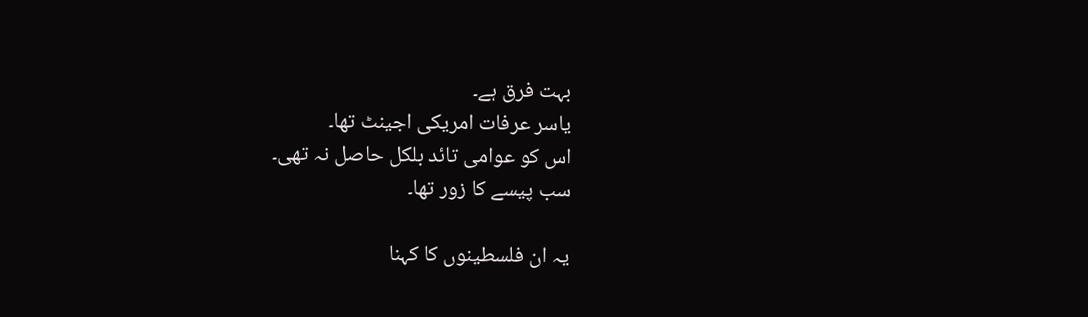بہت فرق ہے۔
یاسر عرفات امریکی اجینٹ تھا۔
اس کو عوامی تائد بلکل حاصل نہ تھی۔
سب پیسے کا زور تھا۔

یہ ان فلسطینوں کا کہنا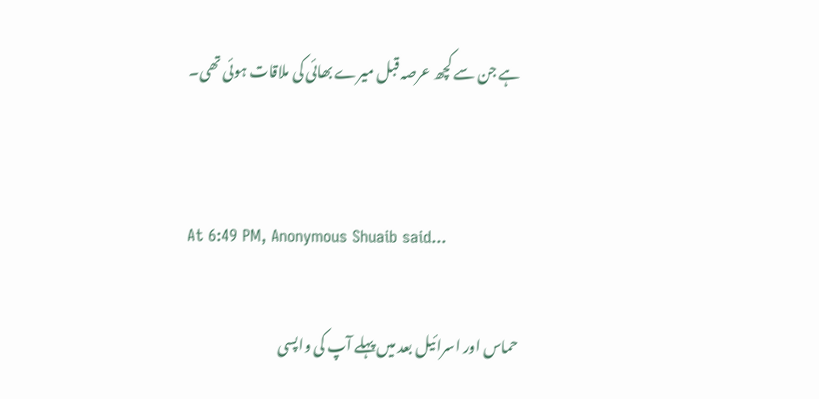ہے جن سے کچھ عرصہ قبل میرے بھائی کی ملاقات ہوئی تھی۔


At 6:49 PM, Anonymous Shuaib said...

حماس اور اسرائیل بعد میں پہلے آپ کی واپسی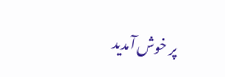پر خوش آمدید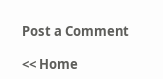Post a Comment

<< Home